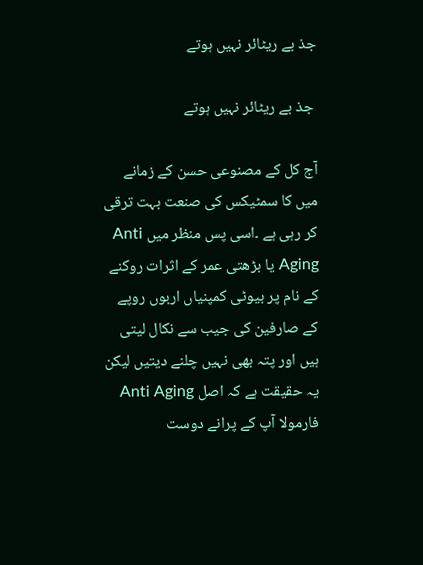جذ بے ریٹائر نہیں ہوتے

 جذ بے ریٹائر نہیں ہوتے

آج کل کے مصنوعی حسن کے زمانے میں کا سمٹیکس کی صنعت بہت ترقی کر رہی ہے ۔اسی پس منظر میں Anti Aging یا بڑھتی عمر کے اثرات روکنے کے نام پر بیوٹی کمپنیاں اربوں روپے کے صارفین کی جیب سے نکال لیتی ہیں اور پتہ بھی نہیں چلنے دیتیں لیکن یہ حقیقت ہے کہ اصل Anti Aging فارمولا آپ کے پرانے دوست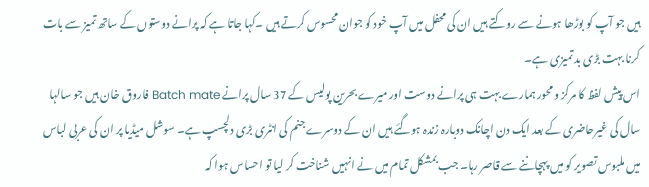ہیں جو آپ کو بوڑھا ہونے سے روکتے ہیں ان کی محفل میں آپ خود کو جوان محسوس کرتے ہیں ۔کہا جاتا ہے کہ پرانے دوستوں کے ساتھ تمیز سے بات کرنا بہت بڑی بد تمیزی ہے۔
اس پیش لفظ کا مرکز و محور ہمارے بہت ہی پرانے دوست اور میرے بحرین پولیس کے 37 سال پرانے Batch mate فاروق خان ہیں جو سالہا سال کی غیرحاضری کے بعد ایک دن اچانک دوبارہ زندہ ہوگئے ہیں ان کے دوسرے جنم کی انٹری بڑی دلچسپ ہے۔ سوشل میڈیا پر ان کی عربی لباس میں ملبوس تصویر کو میں پہچاننے سے قاصر رہا۔ جب بمشکل تمام میں نے انہیں شناخت کر لیا تو احساس ہوا کہ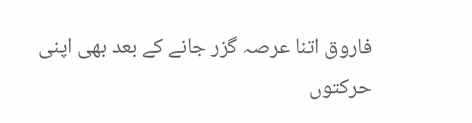فاروق اتنا عرصہ گزر جانے کے بعد بھی اپنی حرکتوں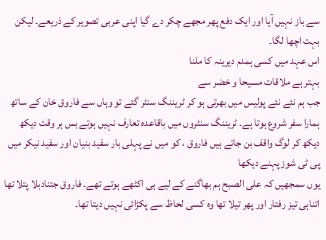سے باز نہیں آیا اور ایک دفع پھر مجھے چکر دے گیا اپنی عربی تصویر کے ذریعے۔ لیکن بہت اچھا لگا۔
اس عہد میں کسی ہمدم دیرینہ کا ملنا
بہتر ہے ملاقات مسیحا و خضر سے
جب ہم نئے نئے پولیس میں بھرتی ہو کر ٹریننگ سنٹر گئے تو وہاں سے فاروق خان کے ساتھ ہمارا سفر شروع ہوتا ہے۔ ٹریننگ سنٹروں میں باقاعدہ تعارف نہیں ہوتے بس ہر وقت دیکھ دیکھ کر لوگ واقف بن جاتے ہیں فاروق ، کو میں نے پہلی بار سفید بنیان اور سفید نیکر میں پی ٹی شوز پہنے دیکھا
یوں سمجھیں کہ علی الصبح ہم بھاگنے کے لیے ہی اکٹھے ہوتے تھے۔ فاروق جتنادبلا پتلا تھا اتناہی تیز رفتار اور پھر تیلا تھا وہ کسی لحاظ سے پکڑائی نہیں دیتا تھا۔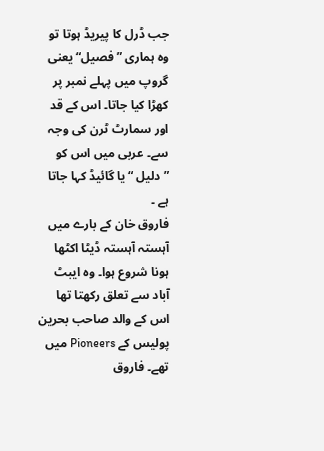جب ڈرل کا پیریڈ ہوتا تو وہ ہماری ”فصیل“یعنی گروپ میں پہلے نمبر پر کھڑا کیا جاتا۔ اس کے قد اور سمارٹ ٹرن کی وجہ سے۔ عربی میں اس کو ”دلیل “یا گائیڈ کہا جاتا ہے ۔
فاروق خان کے بارے میں آہستہ آہستہ ڈیٹا اکٹھا ہونا شروع ہوا۔ وہ ایبٹ آباد سے تعلق رکھتا تھا اس کے والد صاحب بحرین پولیس کے Pioneers میں تھے۔ فاروق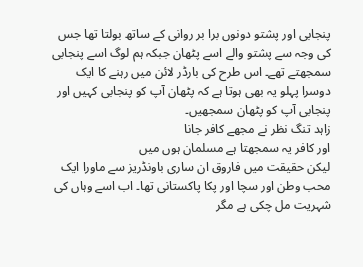پنجابی اور پشتو دونوں برا بر روانی کے ساتھ بولتا تھا جس کی وجہ سے پشتو والے اسے پٹھان جبکہ ہم لوگ اسے پنجابی سمجھتے تھے۔ اس طرح کی بارڈر لائن میں رہنے کا ایک دوسرا پہلو یہ بھی ہوتا ہے کہ پٹھان آپ کو پنجابی کہیں اور پنجابی آپ کو پٹھان سمجھیں۔
زاہد تنگ نظر نے مجھے کافر جانا
اور کافر یہ سمجھتا ہے مسلمان ہوں میں
لیکن حقیقت میں فاروق ان ساری باونڈریز سے ماورا ایک محب وطن اور سچا اور پکا پاکستانی تھا۔ اب اسے وہاں کی شہریت مل چکی ہے مگر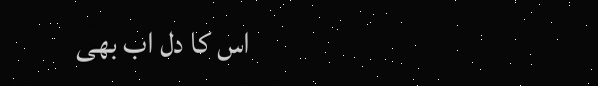اس کا دل اب بھی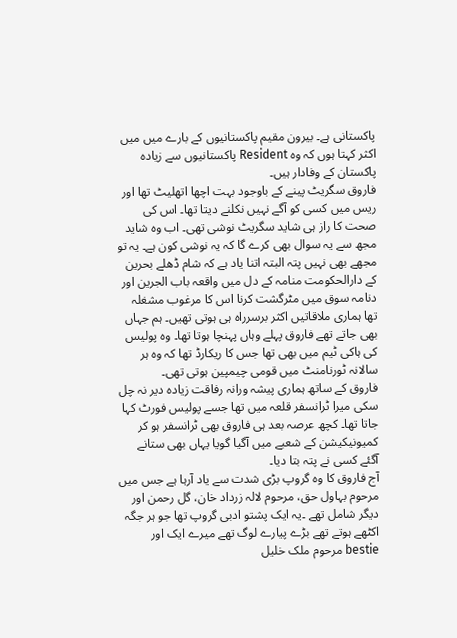پاکستانی ہے۔ بیرون مقیم پاکستانیوں کے بارے میں میں اکثر کہتا ہوں کہ وہ Resident پاکستانیوں سے زیادہ پاکستان کے وفادار ہیں۔
فاروق سگریٹ پینے کے باوجود بہت اچھا اتھلیٹ تھا اور ریس میں کسی کو آگے نہیں نکلنے دیتا تھا۔ اس کی صحت کا راز ہی شاید سگریٹ نوشی تھی۔ اب وہ شاید مجھ سے یہ سوال بھی کرے گا کہ یہ نوشی کون ہے۔ یہ تو مجھے بھی نہیں پتہ البتہ اتنا یاد ہے کہ شام ڈھلے بحرین کے دارالحکومت منامہ کے دل میں واقعہ باب الجرین اور دنامہ سوق میں مٹرگشت کرنا اس کا مرغوب مشغلہ تھا ہماری ملاقاتیں اکثر برسرراہ ہی ہوتی تھیں۔ ہم جہاں بھی جاتے تھے فاروق پہلے وہاں پہنچا ہوتا تھا۔ وہ پولیس کی ہاکی ٹیم میں بھی تھا جس کا ریکارڈ تھا کہ وہ ہر سالانہ ٹورنامنٹ میں قومی چیمپین ہوتی تھی۔
فاروق کے ساتھ ہماری پیشہ ورانہ رفاقت زیادہ دیر نہ چل سکی میرا ٹرانسفر قلعہ میں تھا جسے پولیس فورٹ کہا جاتا تھا۔ کچھ عرصہ بعد ہی فاروق بھی ٹرانسفر ہو کر کمیونیکیشن کے شعبے میں آگیا گویا یہاں بھی ستانے آگئے کسی نے پتہ بتا دیا۔
آج فاروق کا وہ گروپ بڑی شدت سے یاد آرہا ہے جس میں مرحوم بہاول حق، مرحوم لالہ زرداد خان، گل رحمن اور دیگر شامل تھے ۔یہ ایک پشتو ادبی گروپ تھا جو ہر جگہ اکٹھے ہوتے تھے بڑے پیارے لوگ تھے میرے ایک اور bestie مرحوم ملک خلیل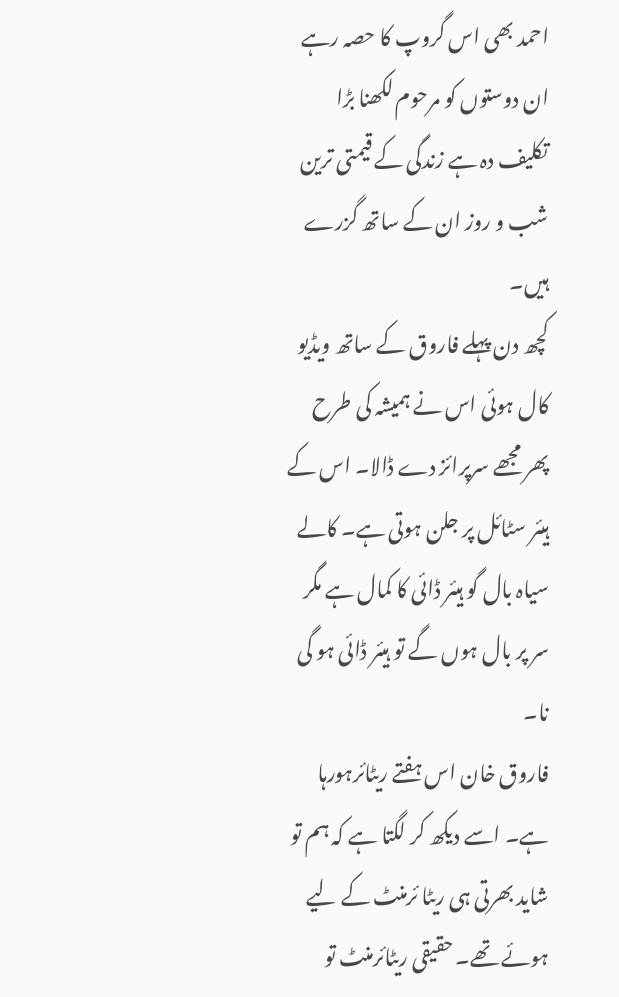احمد بھی اس گروپ کا حصہ رہے ان دوستوں کو مرحوم لکھنا بڑا تکلیف دہ ہے زندگی کے قیمتی ترین شب و روز ان کے ساتھ گزرے ہیں۔
کچھ دن پہلے فاروق کے ساتھ ویڈیو کال ہوئی اس نے ہمیشہ کی طرح پھر مجھے سرپرائز دے ڈالا۔ اس کے ہیئر سٹائل پر جلن ہوتی ہے۔ کالے سیاہ بال گو ہیئر ڈائی کا کمال ہے مگر سر پر بال ہوں گے تو ہیئر ڈائی ہو گی نا۔
فاروق خان اس ہفتے ریٹائرہورہا ہے۔ اسے دیکھ کر لگتا ہے کہ ہم تو شاید بھرتی ہی ریٹا ئرمنٹ کے لیے ہوئے تھے۔ حقیقی ریٹائرمنٹ تو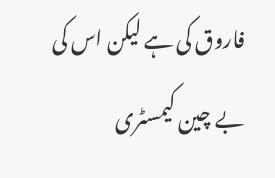فاروق کی ہے لیکن اس کی بے چین کیمسٹری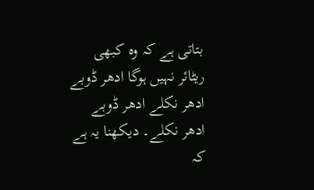بتاتی ہے کہ وہ کبھی ریٹائر نہیں ہوگا ادھر ڈوبے ادھر نکلے ادھر ڈوبے ادھر نکلے۔ دیکھنا یہ ہے کہ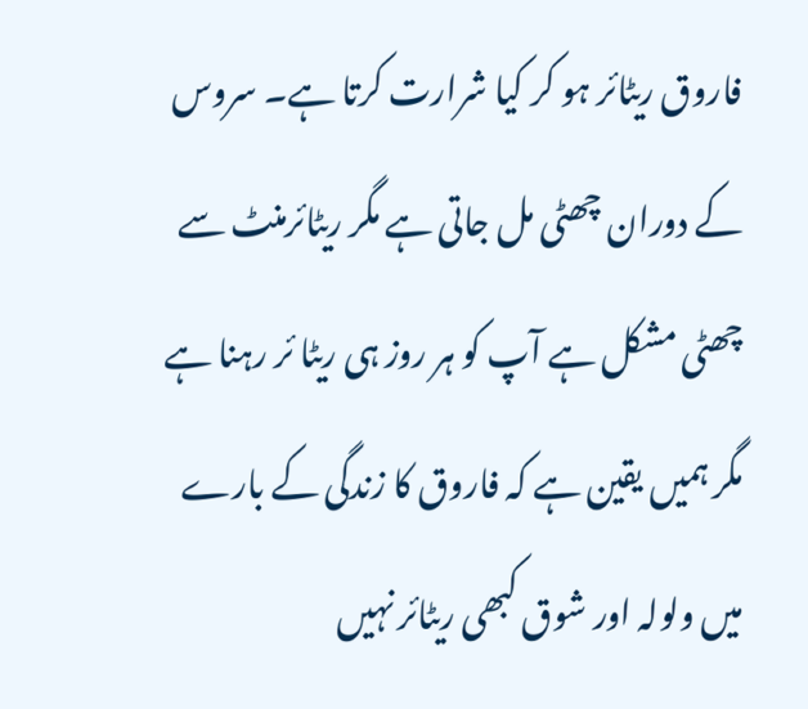فاروق ریٹائر ہو کر کیا شرارت کرتا ہے۔ سروس کے دوران چھٹی مل جاتی ہے مگر ریٹائرمنٹ سے چھٹی مشکل ہے آپ کو ہر روز ہی ریٹا ئر رہنا ہے مگر ہمیں یقین ہے کہ فاروق کا زندگی کے بارے میں ولولہ اور شوق کبھی ریٹائر نہیں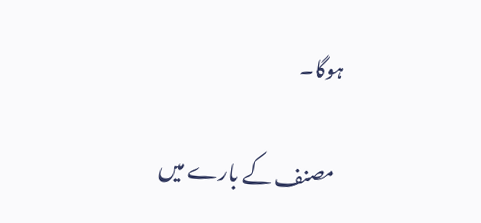ہوگا۔

مصنف کے بارے میں